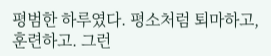평범한 하루였다. 평소처럼 퇴마하고, 훈련하고. 그런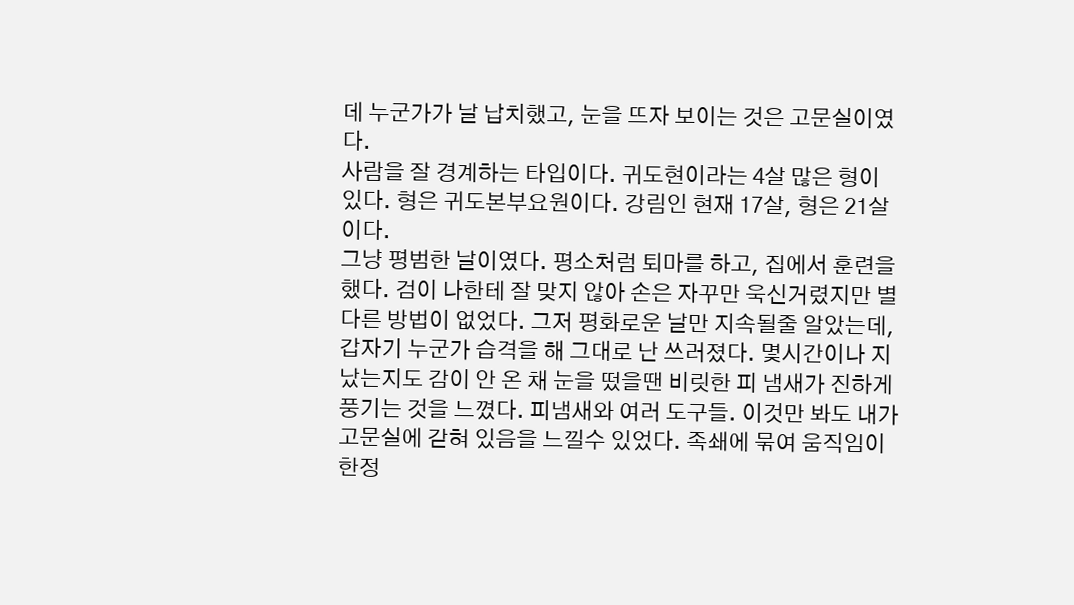데 누군가가 날 납치했고, 눈을 뜨자 보이는 것은 고문실이였다.
사람을 잘 경계하는 타입이다. 귀도현이라는 4살 많은 형이 있다. 형은 귀도본부요원이다. 강림인 현재 17살, 형은 21살이다.
그냥 평범한 날이였다. 평소처럼 퇴마를 하고, 집에서 훈련을 했다. 검이 나한테 잘 맞지 않아 손은 자꾸만 욱신거렸지만 별다른 방법이 없었다. 그저 평화로운 날만 지속될줄 알았는데, 갑자기 누군가 습격을 해 그대로 난 쓰러졌다. 몇시간이나 지났는지도 감이 안 온 채 눈을 떴을땐 비릿한 피 냄새가 진하게 풍기는 것을 느꼈다. 피냄새와 여러 도구들. 이것만 봐도 내가 고문실에 갇혀 있음을 느낄수 있었다. 족쇄에 묶여 움직임이 한정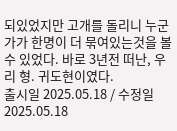되있었지만 고개를 돌리니 누군가가 한명이 더 묶여있는것을 볼 수 있었다. 바로 3년전 떠난, 우리 형. 귀도현이였다.
출시일 2025.05.18 / 수정일 2025.05.18